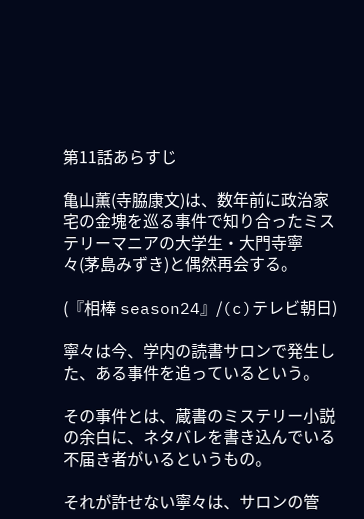第11話あらすじ

亀山薫(寺脇康文)は、数年前に政治家宅の金塊を巡る事件で知り合ったミステリーマニアの大学生・大門寺寧々(茅島みずき)と偶然再会する。

(『相棒 season24』/(c)テレビ朝日)

寧々は今、学内の読書サロンで発生した、ある事件を追っているという。

その事件とは、蔵書のミステリー小説の余白に、ネタバレを書き込んでいる不届き者がいるというもの。

それが許せない寧々は、サロンの管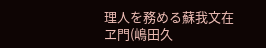理人を務める蘇我文在ヱ門(嶋田久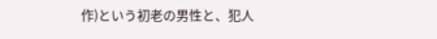作)という初老の男性と、犯人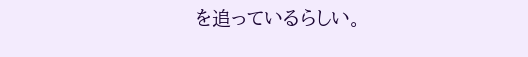を追っているらしい。